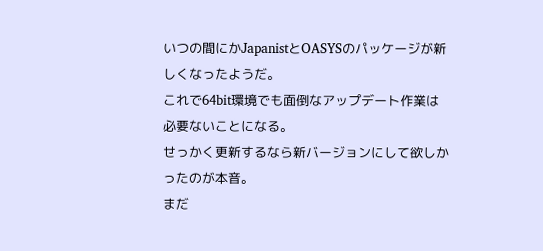いつの間にかJapanistとOASYSのパッケージが新しくなったようだ。
これで64bit環境でも面倒なアップデート作業は必要ないことになる。
せっかく更新するなら新バージョンにして欲しかったのが本音。
まだ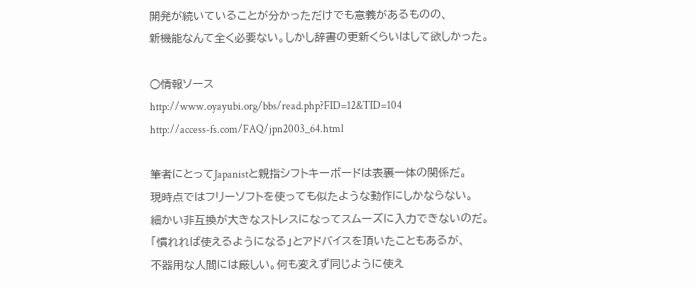開発が続いていることが分かっただけでも意義があるものの、
新機能なんて全く必要ない。しかし辞書の更新くらいはして欲しかった。

○情報ソース
http://www.oyayubi.org/bbs/read.php?FID=12&TID=104
http://access-fs.com/FAQ/jpn2003_64.html

筆者にとってJapanistと親指シフトキーボードは表裏一体の関係だ。
現時点ではフリーソフトを使っても似たような動作にしかならない。
細かい非互換が大きなストレスになってスムーズに入力できないのだ。
「慣れれば使えるようになる」とアドバイスを頂いたこともあるが、
不器用な人間には厳しい。何も変えず同じように使え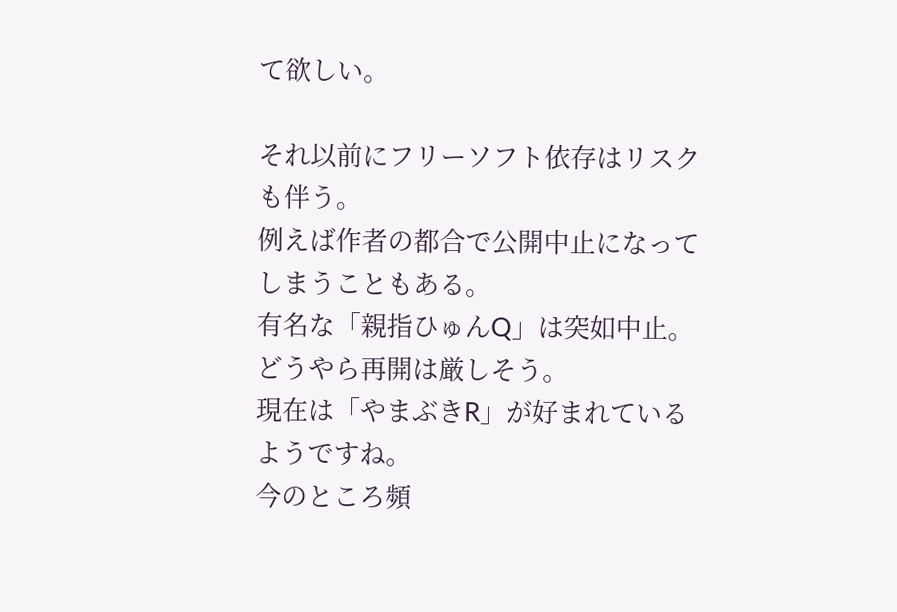て欲しい。

それ以前にフリーソフト依存はリスクも伴う。
例えば作者の都合で公開中止になってしまうこともある。
有名な「親指ひゅんQ」は突如中止。どうやら再開は厳しそう。
現在は「やまぶきR」が好まれているようですね。
今のところ頻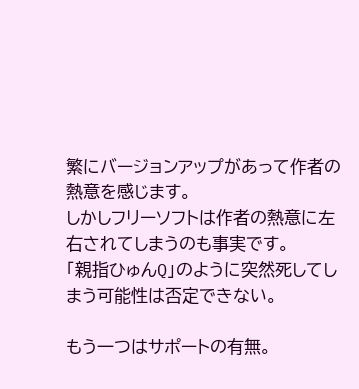繁にバージョンアップがあって作者の熱意を感じます。
しかしフリーソフトは作者の熱意に左右されてしまうのも事実です。
「親指ひゅんQ」のように突然死してしまう可能性は否定できない。

もう一つはサポートの有無。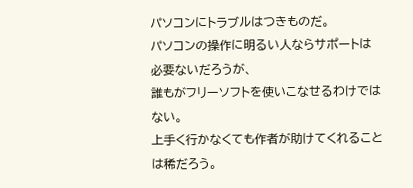パソコンにトラブルはつきものだ。
パソコンの操作に明るい人ならサポートは必要ないだろうが、
誰もがフリーソフトを使いこなせるわけではない。
上手く行かなくても作者が助けてくれることは稀だろう。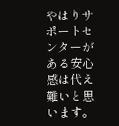やはりサポートセンターがある安心感は代え難いと思います。